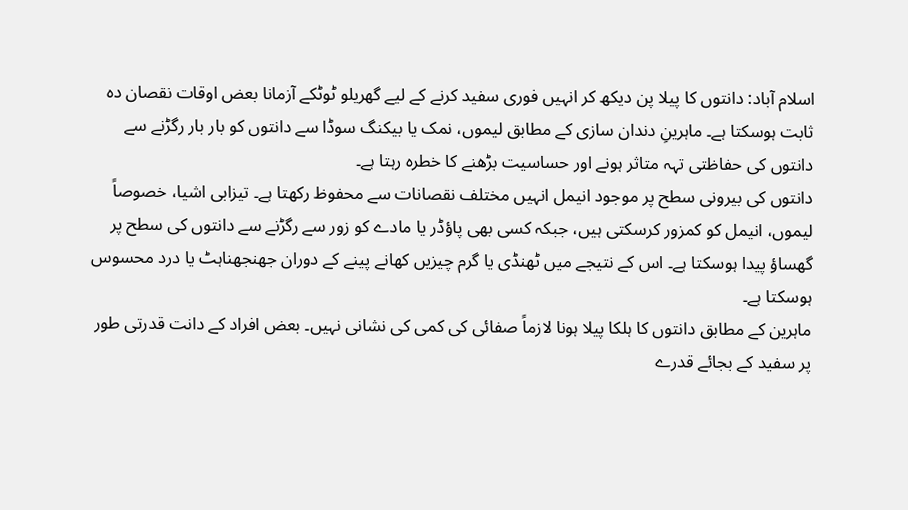اسلام آباد: دانتوں کا پیلا پن دیکھ کر انہیں فوری سفید کرنے کے لیے گھریلو ٹوٹکے آزمانا بعض اوقات نقصان دہ ثابت ہوسکتا ہے۔ ماہرینِ دندان سازی کے مطابق لیموں، نمک یا بیکنگ سوڈا سے دانتوں کو بار بار رگڑنے سے دانتوں کی حفاظتی تہہ متاثر ہونے اور حساسیت بڑھنے کا خطرہ رہتا ہے۔
دانتوں کی بیرونی سطح پر موجود انیمل انہیں مختلف نقصانات سے محفوظ رکھتا ہے۔ تیزابی اشیا، خصوصاً لیموں، انیمل کو کمزور کرسکتی ہیں، جبکہ کسی بھی پاؤڈر یا مادے کو زور سے رگڑنے سے دانتوں کی سطح پر گھساؤ پیدا ہوسکتا ہے۔ اس کے نتیجے میں ٹھنڈی یا گرم چیزیں کھانے پینے کے دوران جھنجھناہٹ یا درد محسوس ہوسکتا ہے۔
ماہرین کے مطابق دانتوں کا ہلکا پیلا ہونا لازماً صفائی کی کمی کی نشانی نہیں۔ بعض افراد کے دانت قدرتی طور پر سفید کے بجائے قدرے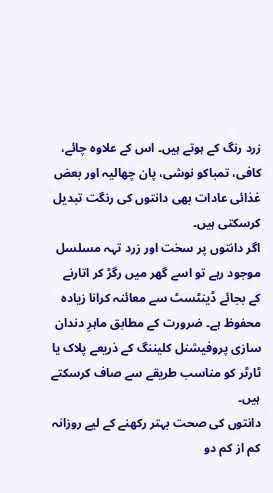زرد رنگ کے ہوتے ہیں۔ اس کے علاوہ چائے، کافی، تمباکو نوشی، پان چھالیہ اور بعض غذائی عادات بھی دانتوں کی رنگت تبدیل کرسکتی ہیں۔
اگر دانتوں پر سخت اور زرد تہہ مسلسل موجود رہے تو اسے گھر میں رگڑ کر اتارنے کے بجائے ڈینٹسٹ سے معائنہ کرانا زیادہ محفوظ ہے۔ ضرورت کے مطابق ماہرِ دندان سازی پروفیشنل کلیننگ کے ذریعے پلاک یا ٹارٹر کو مناسب طریقے سے صاف کرسکتے ہیں۔
دانتوں کی صحت بہتر رکھنے کے لیے روزانہ کم از کم دو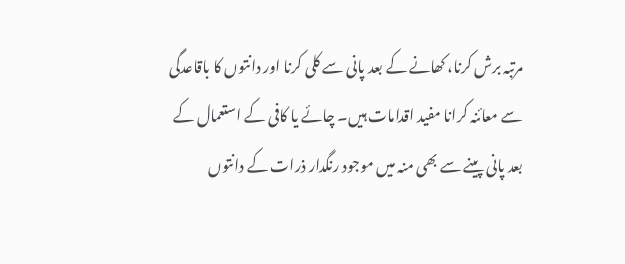مرتبہ برش کرنا، کھانے کے بعد پانی سے کلی کرنا اور دانتوں کا باقاعدگی سے معائنہ کرانا مفید اقدامات ہیں۔ چائے یا کافی کے استعمال کے بعد پانی پینے سے بھی منہ میں موجود رنگدار ذرات کے دانتوں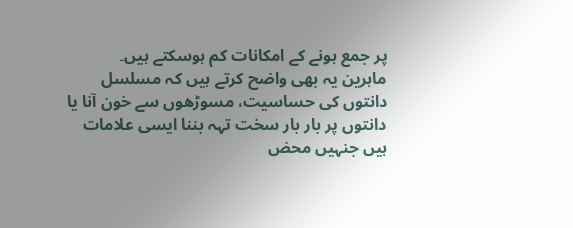پر جمع ہونے کے امکانات کم ہوسکتے ہیں۔
ماہرین یہ بھی واضح کرتے ہیں کہ مسلسل دانتوں کی حساسیت، مسوڑھوں سے خون آنا یا دانتوں پر بار بار سخت تہہ بننا ایسی علامات ہیں جنہیں محض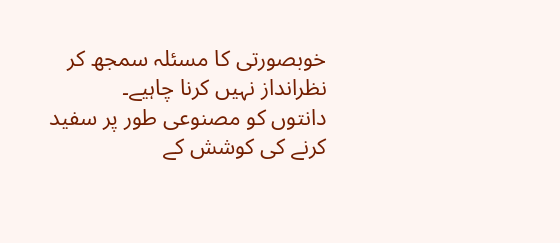خوبصورتی کا مسئلہ سمجھ کر نظرانداز نہیں کرنا چاہیے۔
دانتوں کو مصنوعی طور پر سفید کرنے کی کوشش کے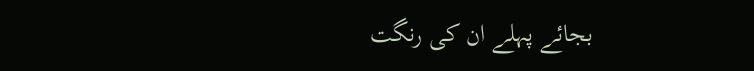بجائے پہلے ان کی رنگت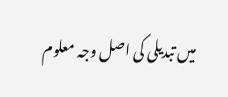میں تبدیلی کی اصل وجہ معلوم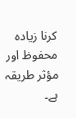کرنا زیادہ محفوظ اور مؤثر طریقہ ہے۔